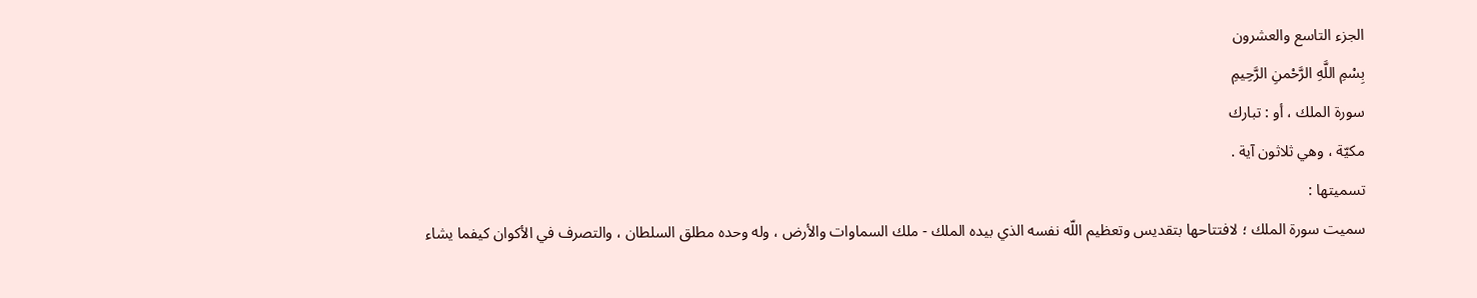الجزء التاسع والعشرون
بِسْمِ اللَّهِ الرَّحْمنِ الرَّحِيمِ
سورة الملك ، أو : تبارك
مكيّة ، وهي ثلاثون آية .
تسميتها :
سميت سورة الملك ؛ لافتتاحها بتقديس وتعظيم اللّه نفسه الذي بيده الملك - ملك السماوات والأرض ، وله وحده مطلق السلطان ، والتصرف في الأكوان كيفما يشاء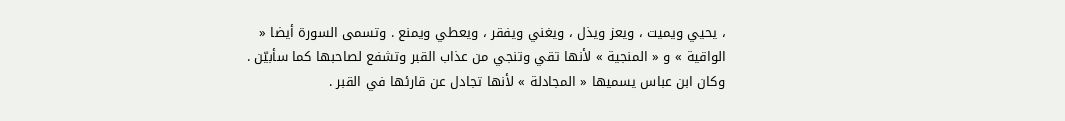، يحيي ويميت ، ويعز ويذل ، ويغني ويفقر ، ويعطي ويمنع . وتسمى السورة أيضا « الواقية » و « المنجية » لأنها تقي وتنجي من عذاب القبر وتشفع لصاحبها كما سأبيّن . وكان ابن عباس يسميها « المجادلة » لأنها تجادل عن قارئها في القبر .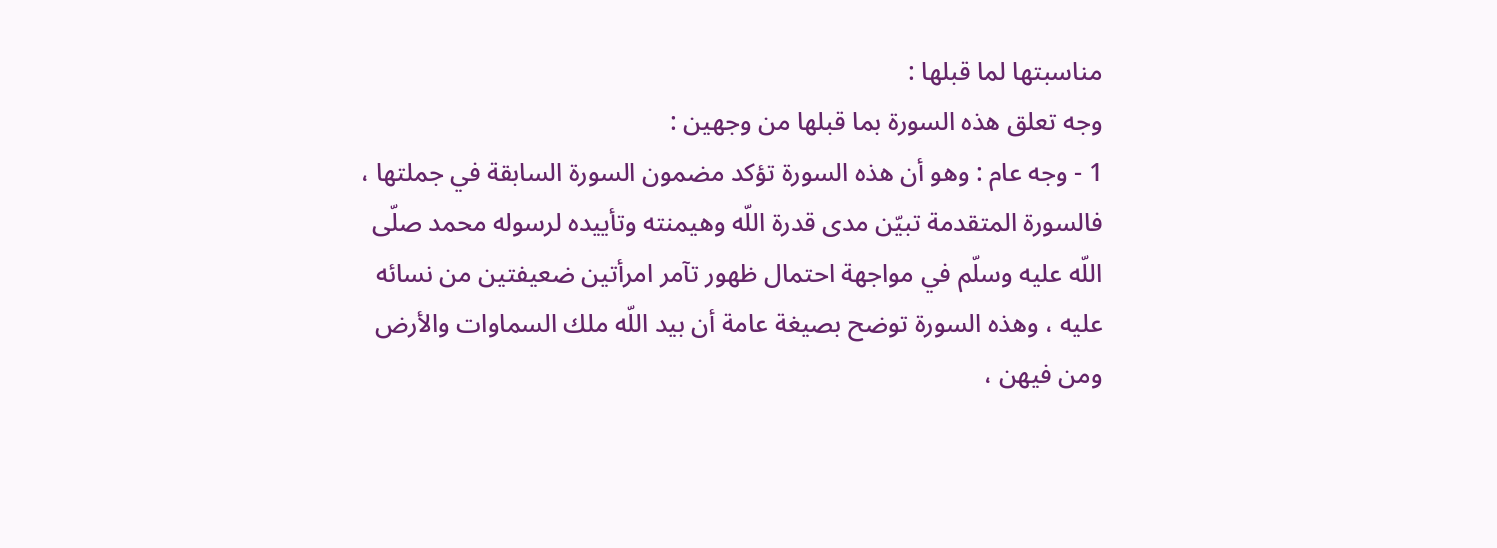مناسبتها لما قبلها :
وجه تعلق هذه السورة بما قبلها من وجهين :
1 - وجه عام : وهو أن هذه السورة تؤكد مضمون السورة السابقة في جملتها ، فالسورة المتقدمة تبيّن مدى قدرة اللّه وهيمنته وتأييده لرسوله محمد صلّى اللّه عليه وسلّم في مواجهة احتمال ظهور تآمر امرأتين ضعيفتين من نسائه عليه ، وهذه السورة توضح بصيغة عامة أن بيد اللّه ملك السماوات والأرض ومن فيهن ،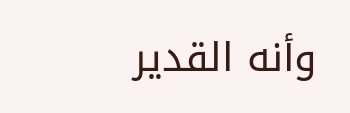وأنه القدير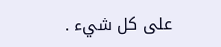على كل شيء .